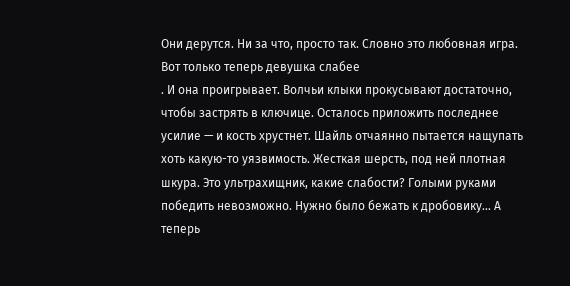Они дерутся. Ни за что, просто так. Словно это любовная игра. Вот только теперь девушка слабее
. И она проигрывает. Волчьи клыки прокусывают достаточно, чтобы застрять в ключице. Осталось приложить последнее усилие — и кость хрустнет. Шайль отчаянно пытается нащупать хоть какую-то уязвимость. Жесткая шерсть, под ней плотная шкура. Это ультрахищник, какие слабости? Голыми руками победить невозможно. Нужно было бежать к дробовику… А теперь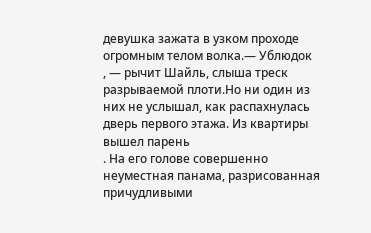девушка зажата в узком проходе огромным телом волка.— Ублюдок
, — рычит Шайль, слыша треск разрываемой плоти.Но ни один из них не услышал, как распахнулась дверь первого этажа. Из квартиры вышел парень
. На его голове совершенно неуместная панама, разрисованная причудливыми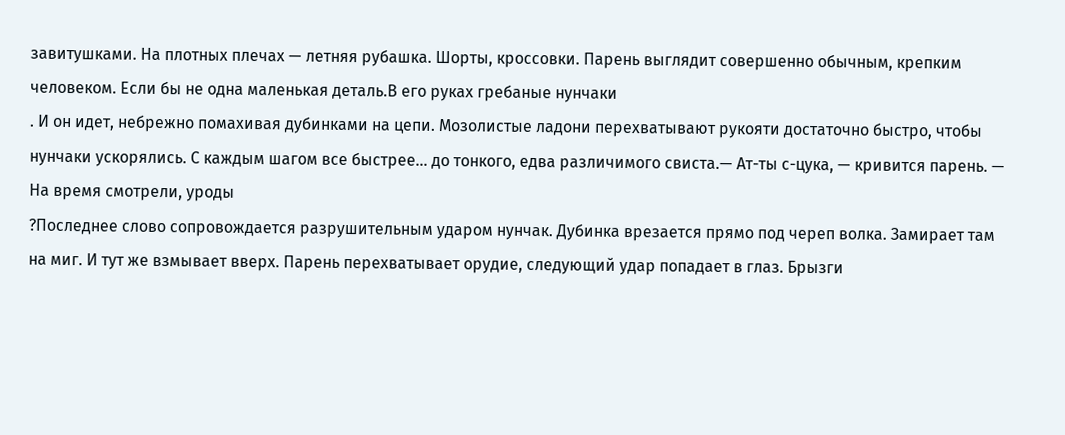завитушками. На плотных плечах — летняя рубашка. Шорты, кроссовки. Парень выглядит совершенно обычным, крепким человеком. Если бы не одна маленькая деталь.В его руках гребаные нунчаки
. И он идет, небрежно помахивая дубинками на цепи. Мозолистые ладони перехватывают рукояти достаточно быстро, чтобы нунчаки ускорялись. С каждым шагом все быстрее… до тонкого, едва различимого свиста.— Ат-ты с-цука, — кривится парень. — На время смотрели, уроды
?Последнее слово сопровождается разрушительным ударом нунчак. Дубинка врезается прямо под череп волка. Замирает там на миг. И тут же взмывает вверх. Парень перехватывает орудие, следующий удар попадает в глаз. Брызги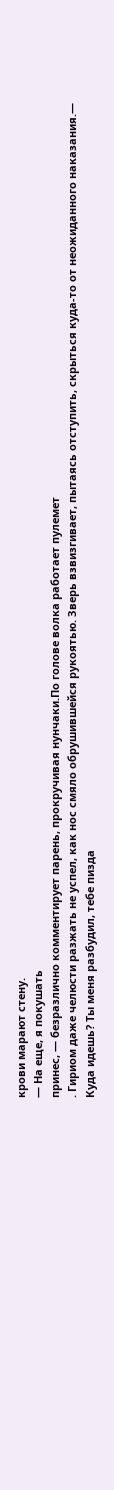крови марают стену.
— На еще, я покушать
принес, — безразлично комментирует парень, прокручивая нунчаки.По голове волка работает пулемет
. Гириом даже челюсти разжать не успел, как нос смяло обрушившейся рукоятью. Зверь взвизгивает, пытаясь отступить, скрыться куда-то от неожиданного наказания.— Куда идешь? Ты меня разбудил, тебе пизда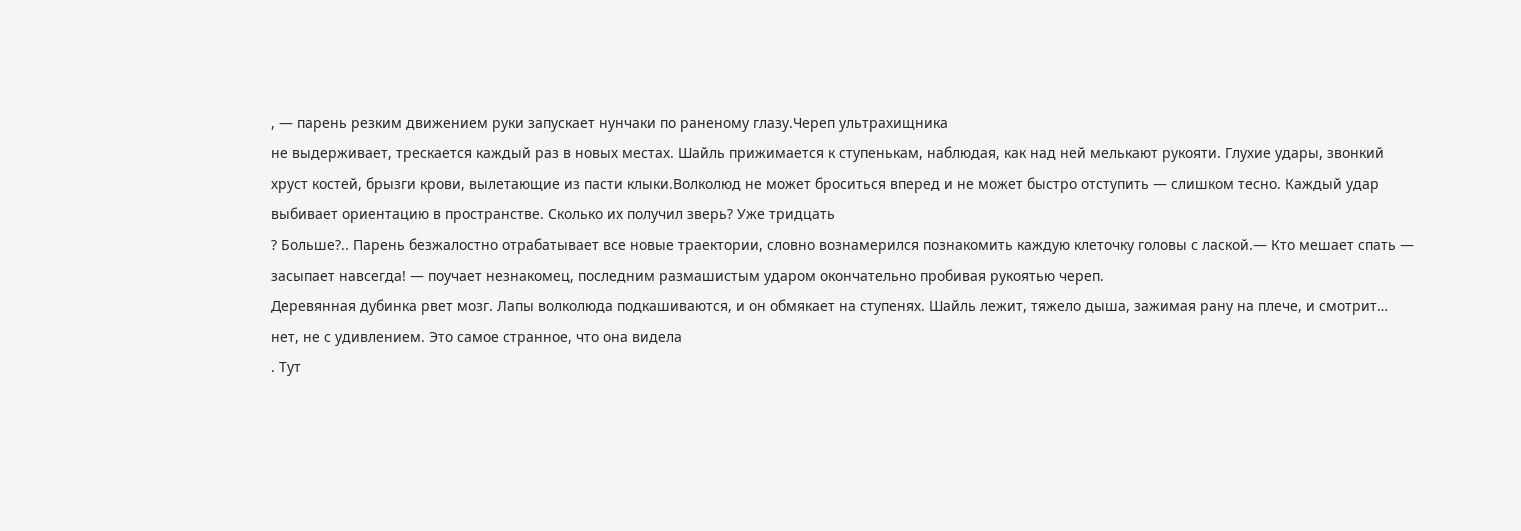, — парень резким движением руки запускает нунчаки по раненому глазу.Череп ультрахищника
не выдерживает, трескается каждый раз в новых местах. Шайль прижимается к ступенькам, наблюдая, как над ней мелькают рукояти. Глухие удары, звонкий хруст костей, брызги крови, вылетающие из пасти клыки.Волколюд не может броситься вперед и не может быстро отступить — слишком тесно. Каждый удар выбивает ориентацию в пространстве. Сколько их получил зверь? Уже тридцать
? Больше?.. Парень безжалостно отрабатывает все новые траектории, словно вознамерился познакомить каждую клеточку головы с лаской.— Кто мешает спать — засыпает навсегда! — поучает незнакомец, последним размашистым ударом окончательно пробивая рукоятью череп.
Деревянная дубинка рвет мозг. Лапы волколюда подкашиваются, и он обмякает на ступенях. Шайль лежит, тяжело дыша, зажимая рану на плече, и смотрит… нет, не с удивлением. Это самое странное, что она видела
. Тут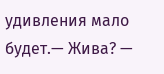удивления мало будет.— Жива? —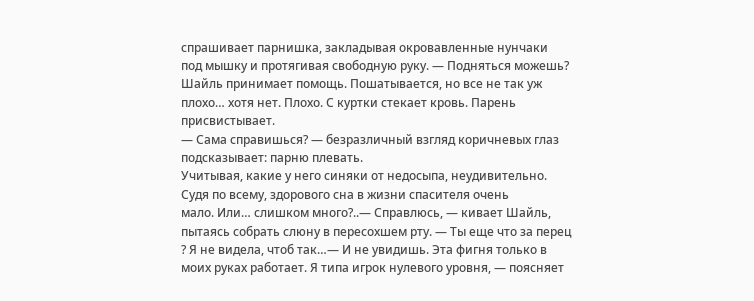спрашивает парнишка, закладывая окровавленные нунчаки под мышку и протягивая свободную руку. — Подняться можешь?
Шайль принимает помощь. Пошатывается, но все не так уж плохо… хотя нет. Плохо. С куртки стекает кровь. Парень присвистывает.
— Сама справишься? — безразличный взгляд коричневых глаз подсказывает: парню плевать.
Учитывая, какие у него синяки от недосыпа, неудивительно. Судя по всему, здорового сна в жизни спасителя очень
мало. Или… слишком много?..— Справлюсь, — кивает Шайль, пытаясь собрать слюну в пересохшем рту. — Ты еще что за перец
? Я не видела, чтоб так…— И не увидишь. Эта фигня только в моих руках работает. Я типа игрок нулевого уровня, — поясняет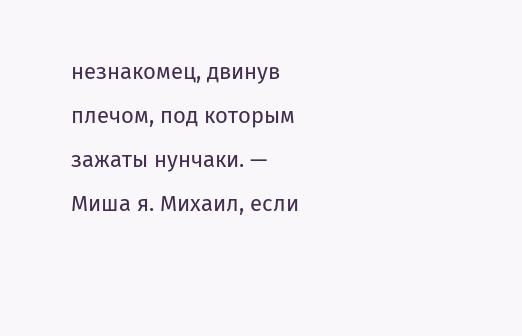незнакомец, двинув плечом, под которым зажаты нунчаки. — Миша я. Михаил, если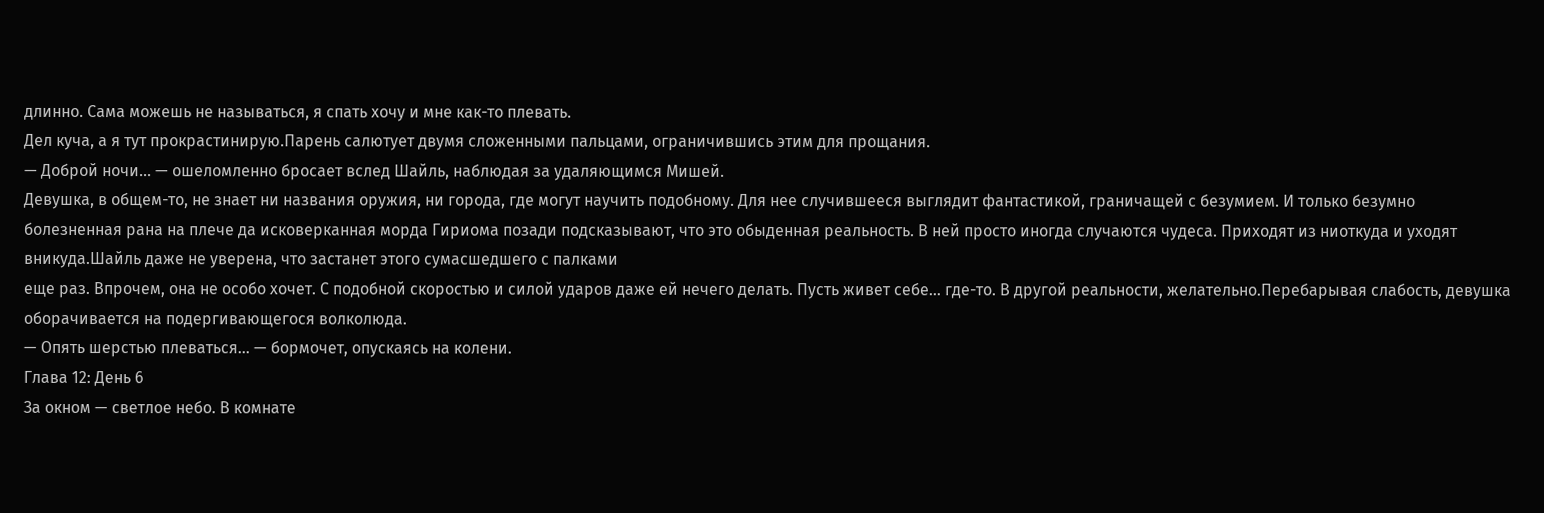длинно. Сама можешь не называться, я спать хочу и мне как-то плевать.
Дел куча, а я тут прокрастинирую.Парень салютует двумя сложенными пальцами, ограничившись этим для прощания.
— Доброй ночи… — ошеломленно бросает вслед Шайль, наблюдая за удаляющимся Мишей.
Девушка, в общем-то, не знает ни названия оружия, ни города, где могут научить подобному. Для нее случившееся выглядит фантастикой, граничащей с безумием. И только безумно
болезненная рана на плече да исковерканная морда Гириома позади подсказывают, что это обыденная реальность. В ней просто иногда случаются чудеса. Приходят из ниоткуда и уходят вникуда.Шайль даже не уверена, что застанет этого сумасшедшего с палками
еще раз. Впрочем, она не особо хочет. С подобной скоростью и силой ударов даже ей нечего делать. Пусть живет себе… где-то. В другой реальности, желательно.Перебарывая слабость, девушка оборачивается на подергивающегося волколюда.
— Опять шерстью плеваться… — бормочет, опускаясь на колени.
Глава 12: День 6
За окном — светлое небо. В комнате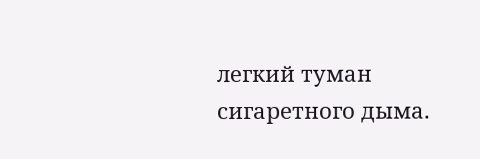легкий туман сигаретного дыма.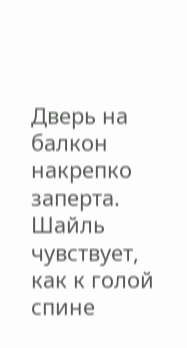Дверь на балкон накрепко заперта. Шайль чувствует, как к голой спине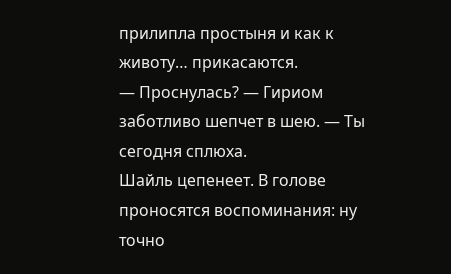прилипла простыня и как к животу… прикасаются.
— Проснулась? — Гириом заботливо шепчет в шею. — Ты сегодня сплюха.
Шайль цепенеет. В голове проносятся воспоминания: ну точно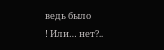ведь было
! Или… нет?..